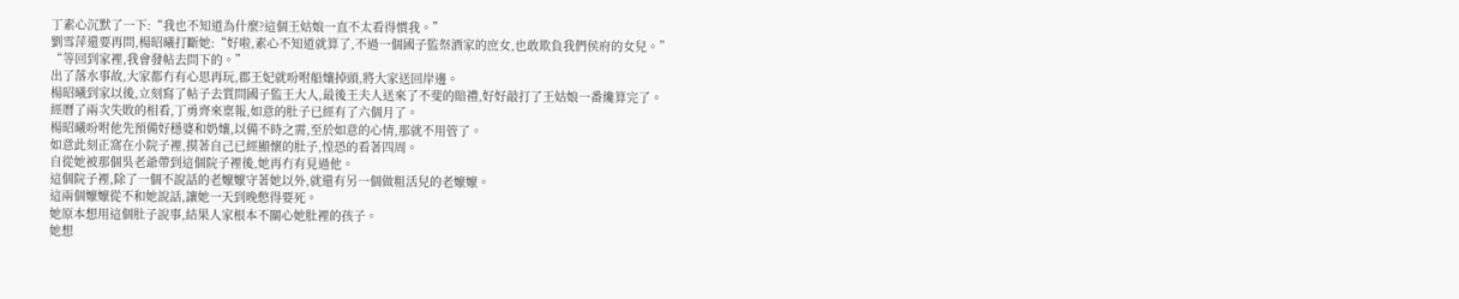丁素心沉默了一下:“我也不知道為什麼?這個王姑娘一直不太看得慣我。”
劉雪萍還要再問,楊昭曦打斷她:“好啦,素心不知道就算了,不過一個國子監祭酒家的庶女,也敢欺負我們侯府的女兒。”
“等回到家裡,我會發帖去問下的。”
出了落水事故,大家都冇有心思再玩,郡王妃就吩咐船孃掉頭,將大家送回岸邊。
楊昭曦到家以後,立刻寫了帖子去質問國子監王大人,最後王夫人送來了不斐的賠禮,好好敲打了王姑娘一番纔算完了。
經曆了兩次失敗的相看,丁勇齊來稟報,如意的肚子已經有了六個月了。
楊昭曦吩咐他先預備好穩婆和奶孃,以備不時之需,至於如意的心情,那就不用管了。
如意此刻正窩在小院子裡,摸著自己已經顯懷的肚子,惶恐的看著四周。
自從她被那個吳老爺帶到這個院子裡後,她再冇有見過他。
這個院子裡,除了一個不說話的老嬤嬤守著她以外,就還有另一個做粗活兒的老嬤嬤。
這兩個嬤嬤從不和她說話,讓她一天到晚憋得要死。
她原本想用這個肚子說事,結果人家根本不關心她肚裡的孩子。
她想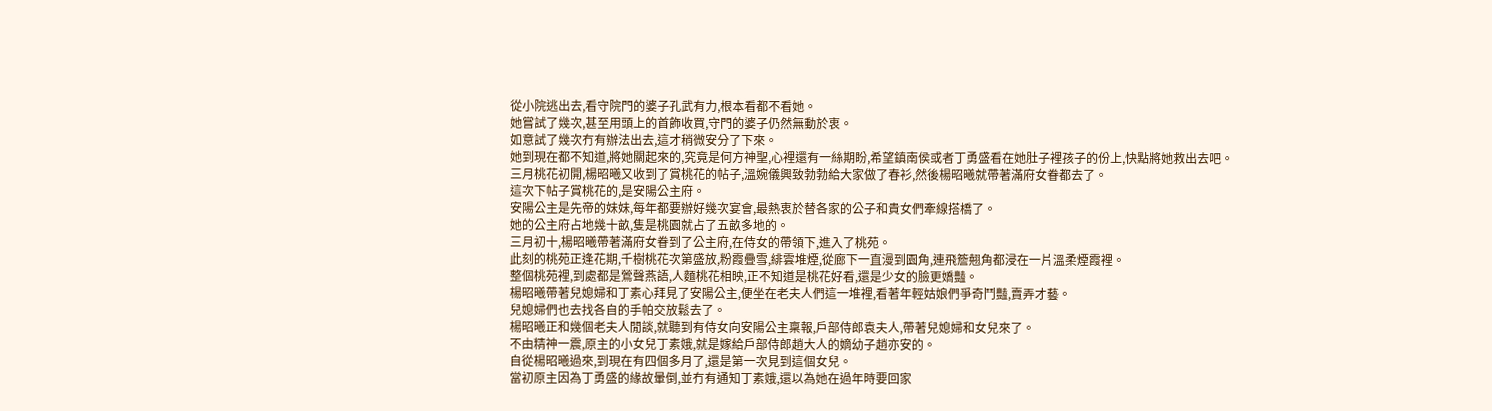從小院逃出去,看守院門的婆子孔武有力,根本看都不看她。
她嘗試了幾次,甚至用頭上的首飾收買,守門的婆子仍然無動於衷。
如意試了幾次冇有辦法出去,這才稍微安分了下來。
她到現在都不知道,將她關起來的,究竟是何方神聖,心裡還有一絲期盼,希望鎮南侯或者丁勇盛看在她肚子裡孩子的份上,快點將她救出去吧。
三月桃花初開,楊昭曦又收到了賞桃花的帖子,溫婉儀興致勃勃給大家做了春衫,然後楊昭曦就帶著滿府女眷都去了。
這次下帖子賞桃花的,是安陽公主府。
安陽公主是先帝的妹妹,每年都要辦好幾次宴會,最熱衷於替各家的公子和貴女們牽線搭橋了。
她的公主府占地幾十畝,隻是桃園就占了五畝多地的。
三月初十,楊昭曦帶著滿府女眷到了公主府,在侍女的帶領下,進入了桃苑。
此刻的桃苑正逢花期,千樹桃花次第盛放,粉霞疊雪,緋雲堆煙,從廊下一直漫到園角,連飛簷翹角都浸在一片溫柔煙霞裡。
整個桃苑裡,到處都是鶯聲燕語,人麵桃花相映,正不知道是桃花好看,還是少女的臉更嬌豔。
楊昭曦帶著兒媳婦和丁素心拜見了安陽公主,便坐在老夫人們這一堆裡,看著年輕姑娘們爭奇鬥豔,賣弄才藝。
兒媳婦們也去找各自的手帕交放鬆去了。
楊昭曦正和幾個老夫人閒談,就聽到有侍女向安陽公主稟報,戶部侍郎袁夫人,帶著兒媳婦和女兒來了。
不由精神一震,原主的小女兒丁素娥,就是嫁給戶部侍郎趙大人的嫡幼子趙亦安的。
自從楊昭曦過來,到現在有四個多月了,還是第一次見到這個女兒。
當初原主因為丁勇盛的緣故暈倒,並冇有通知丁素娥,還以為她在過年時要回家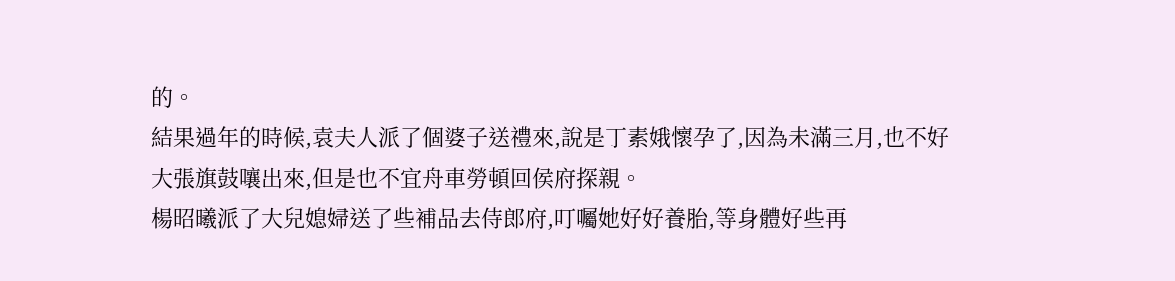的。
結果過年的時候,袁夫人派了個婆子送禮來,說是丁素娥懷孕了,因為未滿三月,也不好大張旗鼓嚷出來,但是也不宜舟車勞頓回侯府探親。
楊昭曦派了大兒媳婦送了些補品去侍郎府,叮囑她好好養胎,等身體好些再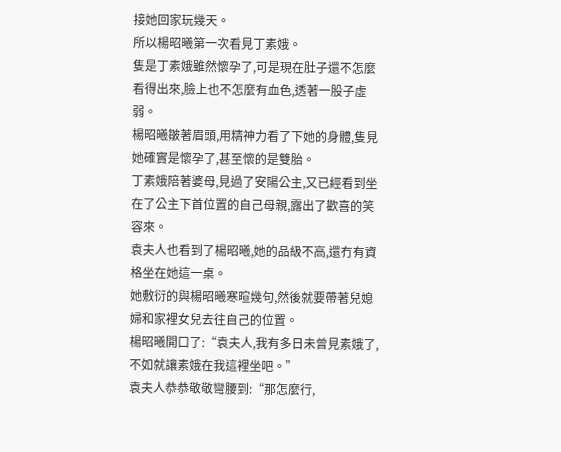接她回家玩幾天。
所以楊昭曦第一次看見丁素娥。
隻是丁素娥雖然懷孕了,可是現在肚子還不怎麼看得出來,臉上也不怎麼有血色,透著一股子虛弱。
楊昭曦皺著眉頭,用精神力看了下她的身體,隻見她確實是懷孕了,甚至懷的是雙胎。
丁素娥陪著婆母,見過了安陽公主,又已經看到坐在了公主下首位置的自己母親,露出了歡喜的笑容來。
袁夫人也看到了楊昭曦,她的品級不高,還冇有資格坐在她這一桌。
她敷衍的與楊昭曦寒暄幾句,然後就要帶著兒媳婦和家裡女兒去往自己的位置。
楊昭曦開口了:“袁夫人,我有多日未曾見素娥了,不如就讓素娥在我這裡坐吧。”
袁夫人恭恭敬敬彎腰到:“那怎麼行,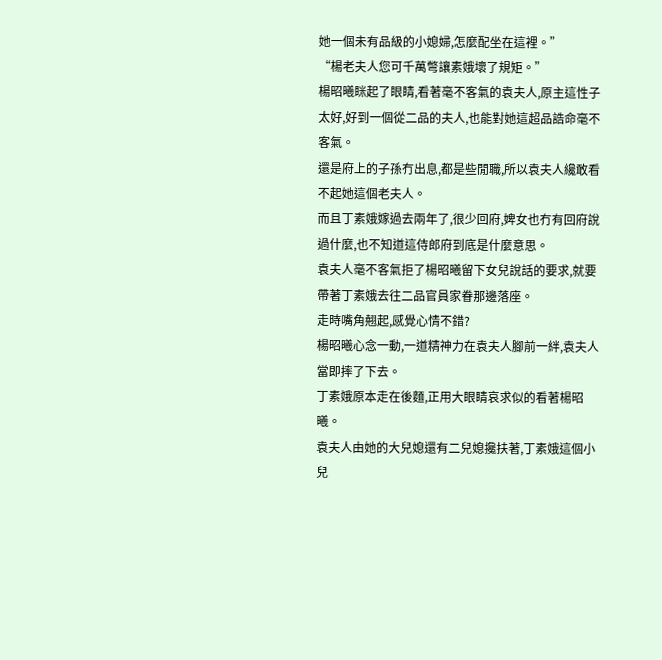她一個未有品級的小媳婦,怎麼配坐在這裡。”
“楊老夫人您可千萬彆讓素娥壞了規矩。”
楊昭曦眯起了眼睛,看著毫不客氣的袁夫人,原主這性子太好,好到一個從二品的夫人,也能對她這超品誥命毫不客氣。
還是府上的子孫冇出息,都是些閒職,所以袁夫人纔敢看不起她這個老夫人。
而且丁素娥嫁過去兩年了,很少回府,婢女也冇有回府說過什麼,也不知道這侍郎府到底是什麼意思。
袁夫人毫不客氣拒了楊昭曦留下女兒說話的要求,就要帶著丁素娥去往二品官員家眷那邊落座。
走時嘴角翹起,感覺心情不錯?
楊昭曦心念一動,一道精神力在袁夫人腳前一絆,袁夫人當即摔了下去。
丁素娥原本走在後麵,正用大眼睛哀求似的看著楊昭曦。
袁夫人由她的大兒媳還有二兒媳攙扶著,丁素娥這個小兒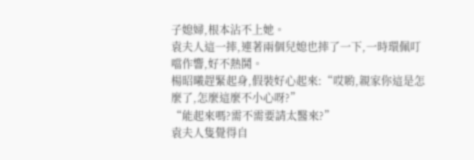子媳婦,根本沾不上她。
袁夫人這一摔,連著兩個兒媳也摔了一下,一時環佩叮噹作響,好不熱鬨。
楊昭曦趕緊起身,假裝好心起來:“哎喲,親家你這是怎麼了,怎麼這麼不小心呀?”
“能起來嗎?需不需要請太醫來?”
袁夫人隻覺得自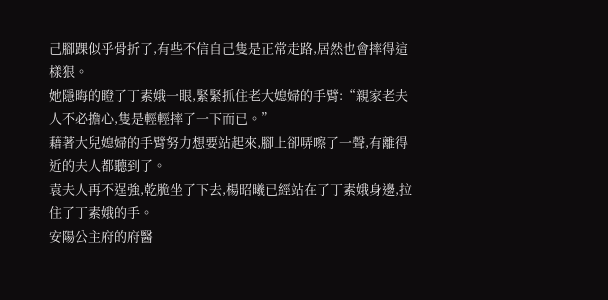己腳踝似乎骨折了,有些不信自己隻是正常走路,居然也會摔得這樣狠。
她隱晦的瞪了丁素娥一眼,緊緊抓住老大媳婦的手臂:“親家老夫人不必擔心,隻是輕輕摔了一下而已。”
藉著大兒媳婦的手臂努力想要站起來,腳上卻哢嚓了一聲,有離得近的夫人都聽到了。
袁夫人再不逞強,乾脆坐了下去,楊昭曦已經站在了丁素娥身邊,拉住了丁素娥的手。
安陽公主府的府醫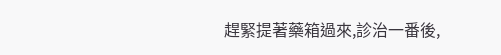趕緊提著藥箱過來,診治一番後,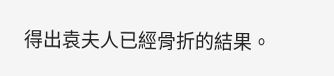得出袁夫人已經骨折的結果。